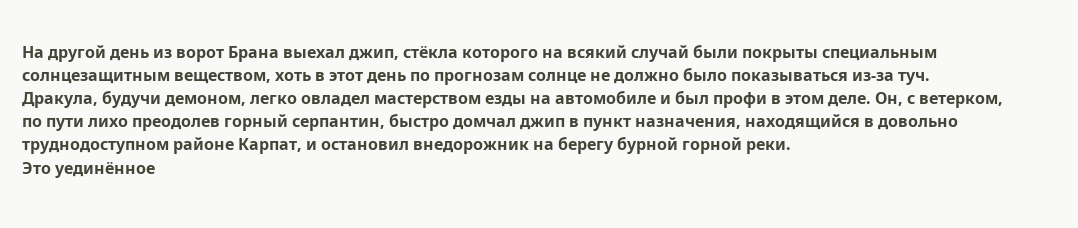На другой день из ворот Брана выехал джип, стёкла которого на всякий случай были покрыты специальным солнцезащитным веществом, хоть в этот день по прогнозам солнце не должно было показываться из-за туч. Дракула, будучи демоном, легко овладел мастерством езды на автомобиле и был профи в этом деле. Он, с ветерком, по пути лихо преодолев горный серпантин, быстро домчал джип в пункт назначения, находящийся в довольно труднодоступном районе Карпат, и остановил внедорожник на берегу бурной горной реки.
Это уединённое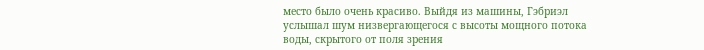место было очень красиво. Выйдя из машины, Гэбриэл услышал шум низвергающегося с высоты мощного потока воды, скрытого от поля зрения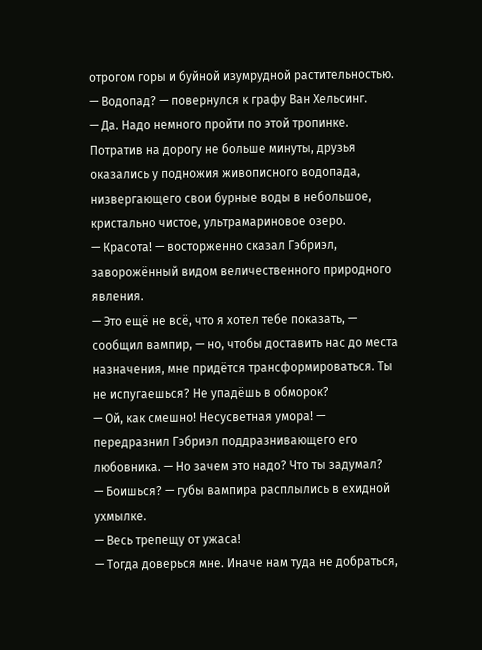отрогом горы и буйной изумрудной растительностью.
— Водопад? — повернулся к графу Ван Хельсинг.
— Да. Надо немного пройти по этой тропинке.
Потратив на дорогу не больше минуты, друзья оказались у подножия живописного водопада, низвергающего свои бурные воды в небольшое, кристально чистое, ультрамариновое озеро.
— Красота! — восторженно сказал Гэбриэл, заворожённый видом величественного природного явления.
— Это ещё не всё, что я хотел тебе показать, — сообщил вампир, — но, чтобы доставить нас до места назначения, мне придётся трансформироваться. Ты не испугаешься? Не упадёшь в обморок?
— Ой, как смешно! Несусветная умора! — передразнил Гэбриэл поддразнивающего его любовника. — Но зачем это надо? Что ты задумал?
— Боишься? — губы вампира расплылись в ехидной ухмылке.
— Весь трепещу от ужаса!
— Тогда доверься мне. Иначе нам туда не добраться,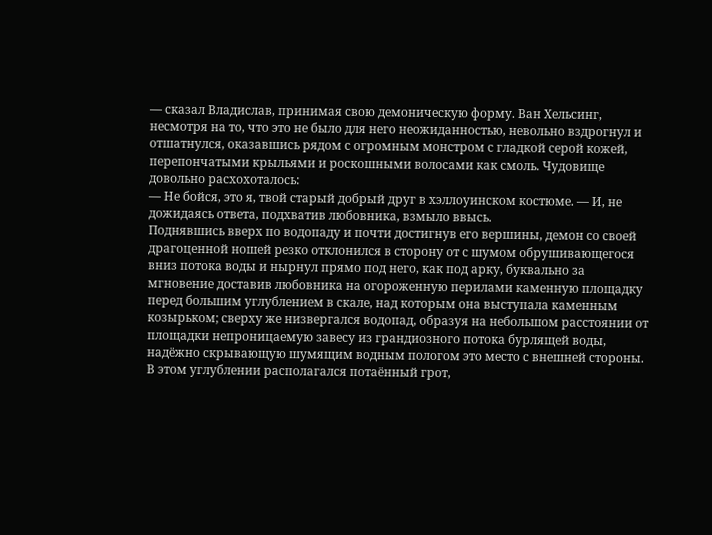— сказал Владислав, принимая свою демоническую форму. Ван Хельсинг, несмотря на то, что это не было для него неожиданностью, невольно вздрогнул и отшатнулся, оказавшись рядом с огромным монстром с гладкой серой кожей, перепончатыми крыльями и роскошными волосами как смоль. Чудовище довольно расхохоталось:
— Не бойся, это я, твой старый добрый друг в хэллоуинском костюме. — И, не дожидаясь ответа, подхватив любовника, взмыло ввысь.
Поднявшись вверх по водопаду и почти достигнув его вершины, демон со своей драгоценной ношей резко отклонился в сторону от с шумом обрушивающегося вниз потока воды и нырнул прямо под него, как под арку, буквально за мгновение доставив любовника на огороженную перилами каменную площадку перед большим углублением в скале, над которым она выступала каменным козырьком; сверху же низвергался водопад, образуя на небольшом расстоянии от площадки непроницаемую завесу из грандиозного потока бурлящей воды, надёжно скрывающую шумящим водным пологом это место с внешней стороны.
В этом углублении располагался потаённый грот,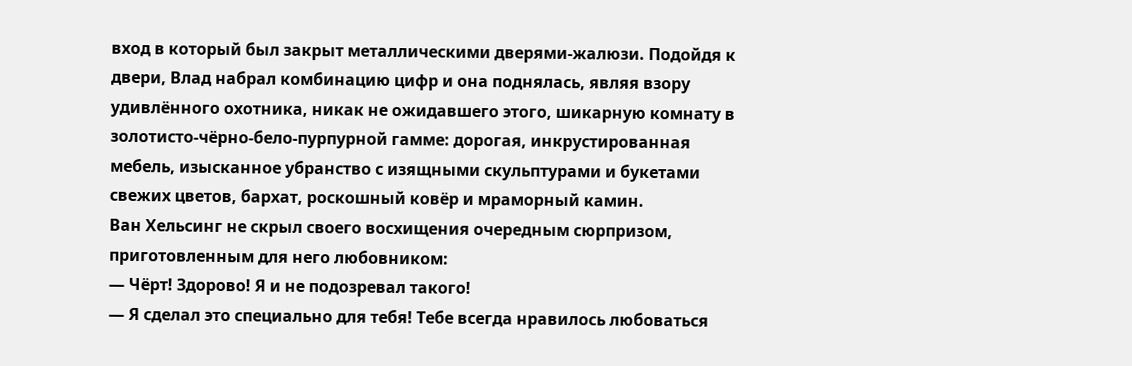вход в который был закрыт металлическими дверями-жалюзи. Подойдя к двери, Влад набрал комбинацию цифр и она поднялась, являя взору удивлённого охотника, никак не ожидавшего этого, шикарную комнату в золотисто-чёрно-бело-пурпурной гамме: дорогая, инкрустированная мебель, изысканное убранство с изящными скульптурами и букетами свежих цветов, бархат, роскошный ковёр и мраморный камин.
Ван Хельсинг не скрыл своего восхищения очередным сюрпризом, приготовленным для него любовником:
— Чёрт! Здорово! Я и не подозревал такого!
— Я сделал это специально для тебя! Тебе всегда нравилось любоваться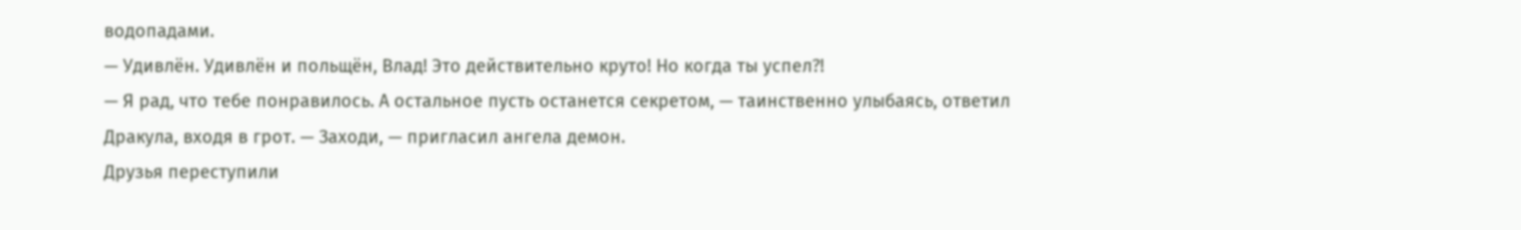водопадами.
— Удивлён. Удивлён и польщён, Влад! Это действительно круто! Но когда ты успел?!
— Я рад, что тебе понравилось. А остальное пусть останется секретом, — таинственно улыбаясь, ответил Дракула, входя в грот. — Заходи, — пригласил ангела демон.
Друзья переступили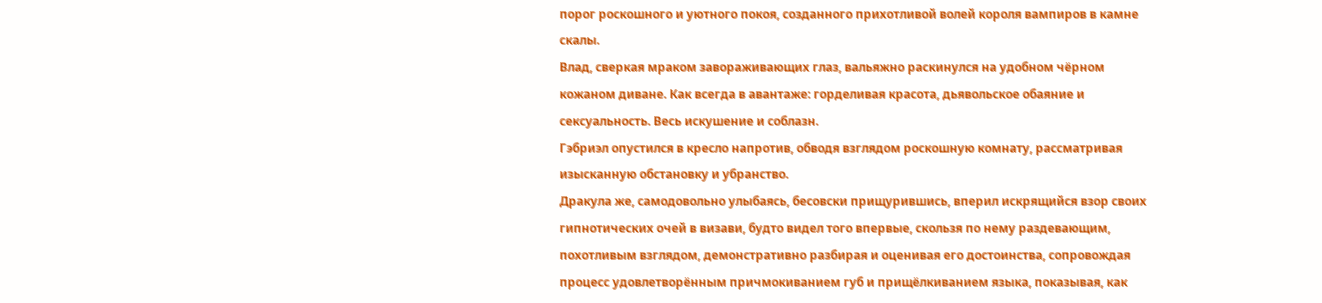порог роскошного и уютного покоя, созданного прихотливой волей короля вампиров в камне скалы.
Влад, сверкая мраком завораживающих глаз, вальяжно раскинулся на удобном чёрном кожаном диване. Как всегда в авантаже: горделивая красота, дьявольское обаяние и сексуальность. Весь искушение и соблазн.
Гэбриэл опустился в кресло напротив, обводя взглядом роскошную комнату, рассматривая изысканную обстановку и убранство.
Дракула же, самодовольно улыбаясь, бесовски прищурившись, вперил искрящийся взор своих гипнотических очей в визави, будто видел того впервые, скользя по нему раздевающим, похотливым взглядом, демонстративно разбирая и оценивая его достоинства, сопровождая процесс удовлетворённым причмокиванием губ и прищёлкиванием языка, показывая, как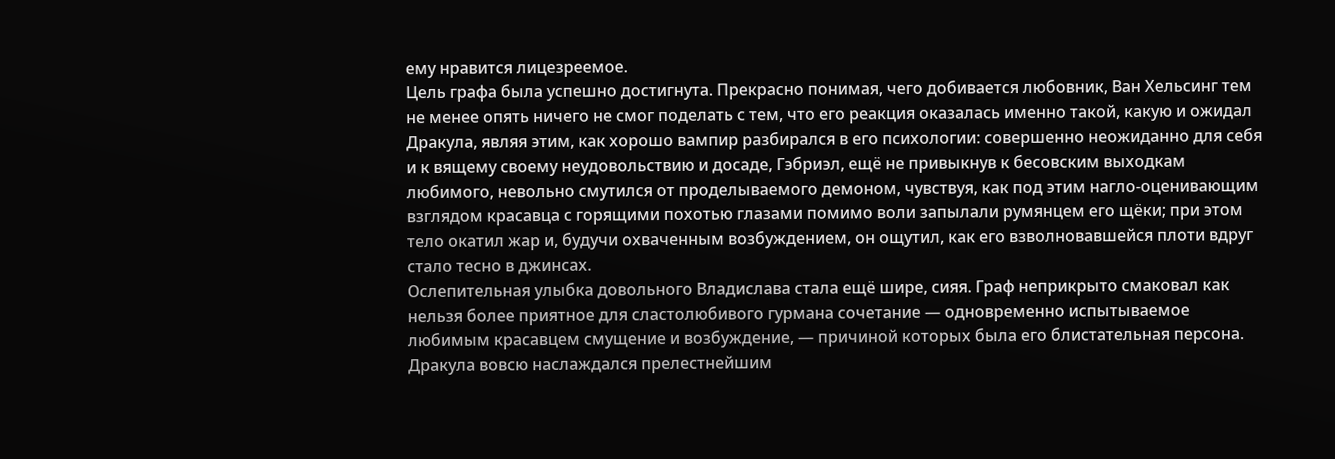ему нравится лицезреемое.
Цель графа была успешно достигнута. Прекрасно понимая, чего добивается любовник, Ван Хельсинг тем не менее опять ничего не смог поделать с тем, что его реакция оказалась именно такой, какую и ожидал Дракула, являя этим, как хорошо вампир разбирался в его психологии: совершенно неожиданно для себя и к вящему своему неудовольствию и досаде, Гэбриэл, ещё не привыкнув к бесовским выходкам любимого, невольно смутился от проделываемого демоном, чувствуя, как под этим нагло-оценивающим взглядом красавца с горящими похотью глазами помимо воли запылали румянцем его щёки; при этом тело окатил жар и, будучи охваченным возбуждением, он ощутил, как его взволновавшейся плоти вдруг стало тесно в джинсах.
Ослепительная улыбка довольного Владислава стала ещё шире, сияя. Граф неприкрыто смаковал как нельзя более приятное для сластолюбивого гурмана сочетание — одновременно испытываемое любимым красавцем смущение и возбуждение, — причиной которых была его блистательная персона. Дракула вовсю наслаждался прелестнейшим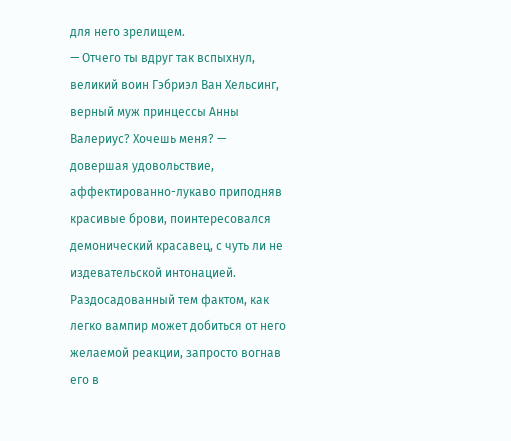для него зрелищем.
— Отчего ты вдруг так вспыхнул, великий воин Гэбриэл Ван Хельсинг, верный муж принцессы Анны Валериус? Хочешь меня? — довершая удовольствие, аффектированно-лукаво приподняв красивые брови, поинтересовался демонический красавец, с чуть ли не издевательской интонацией.
Раздосадованный тем фактом, как легко вампир может добиться от него желаемой реакции, запросто вогнав его в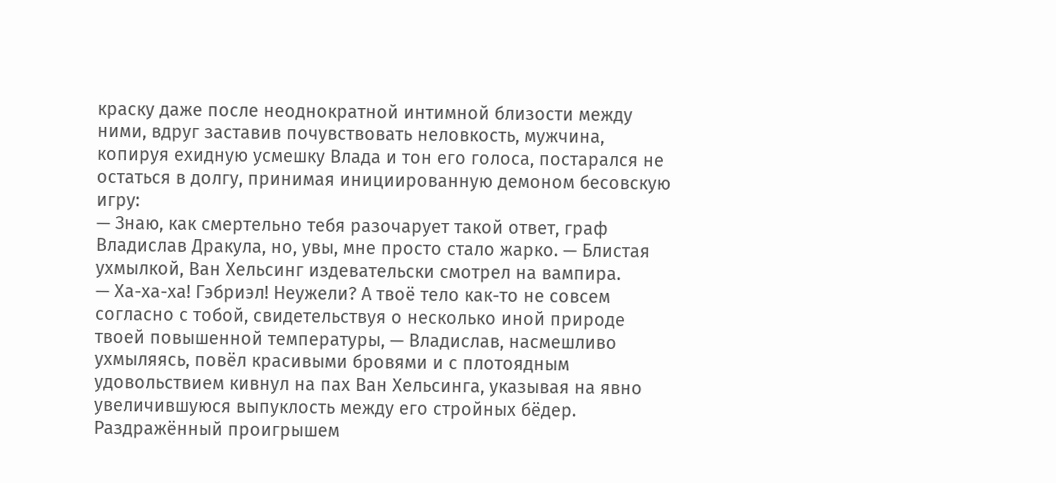краску даже после неоднократной интимной близости между ними, вдруг заставив почувствовать неловкость, мужчина, копируя ехидную усмешку Влада и тон его голоса, постарался не остаться в долгу, принимая инициированную демоном бесовскую игру:
— Знаю, как смертельно тебя разочарует такой ответ, граф Владислав Дракула, но, увы, мне просто стало жарко. — Блистая ухмылкой, Ван Хельсинг издевательски смотрел на вампира.
— Ха-ха-ха! Гэбриэл! Неужели? А твоё тело как-то не совсем согласно с тобой, свидетельствуя о несколько иной природе твоей повышенной температуры, — Владислав, насмешливо ухмыляясь, повёл красивыми бровями и с плотоядным удовольствием кивнул на пах Ван Хельсинга, указывая на явно увеличившуюся выпуклость между его стройных бёдер.
Раздражённый проигрышем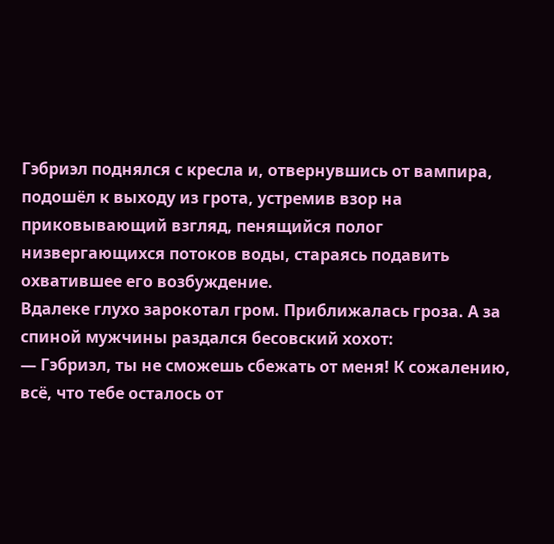Гэбриэл поднялся с кресла и, отвернувшись от вампира, подошёл к выходу из грота, устремив взор на приковывающий взгляд, пенящийся полог низвергающихся потоков воды, стараясь подавить охватившее его возбуждение.
Вдалеке глухо зарокотал гром. Приближалась гроза. А за спиной мужчины раздался бесовский хохот:
— Гэбриэл, ты не сможешь сбежать от меня! К сожалению, всё, что тебе осталось от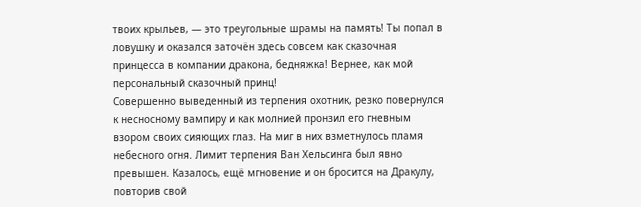твоих крыльев, — это треугольные шрамы на память! Ты попал в ловушку и оказался заточён здесь совсем как сказочная принцесса в компании дракона, бедняжка! Вернее, как мой персональный сказочный принц!
Совершенно выведенный из терпения охотник, резко повернулся к несносному вампиру и как молнией пронзил его гневным взором своих сияющих глаз. На миг в них взметнулось пламя небесного огня. Лимит терпения Ван Хельсинга был явно превышен. Казалось, ещё мгновение и он бросится на Дракулу, повторив свой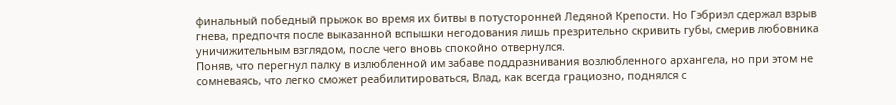финальный победный прыжок во время их битвы в потусторонней Ледяной Крепости. Но Гэбриэл сдержал взрыв гнева, предпочтя после выказанной вспышки негодования лишь презрительно скривить губы, смерив любовника уничижительным взглядом, после чего вновь спокойно отвернулся.
Поняв, что перегнул палку в излюбленной им забаве поддразнивания возлюбленного архангела, но при этом не сомневаясь, что легко сможет реабилитироваться, Влад, как всегда грациозно, поднялся с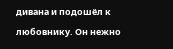дивана и подошёл к любовнику. Он нежно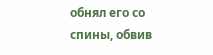обнял его со спины, обвив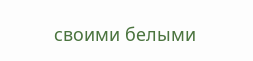своими белыми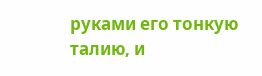руками его тонкую талию, и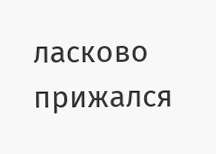ласково прижался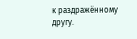к раздражённому другу.